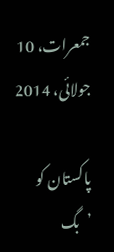جمعرات، 10 جولائی، 2014

پاکستان کو ’بگ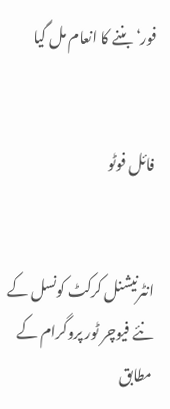فور‘ بننے کا انعام مل گیا


فائل فوٹو


انٹرنیشنل کرکٹ کونسل کے نئے فیوچر ٹور پروگرام کے مطابق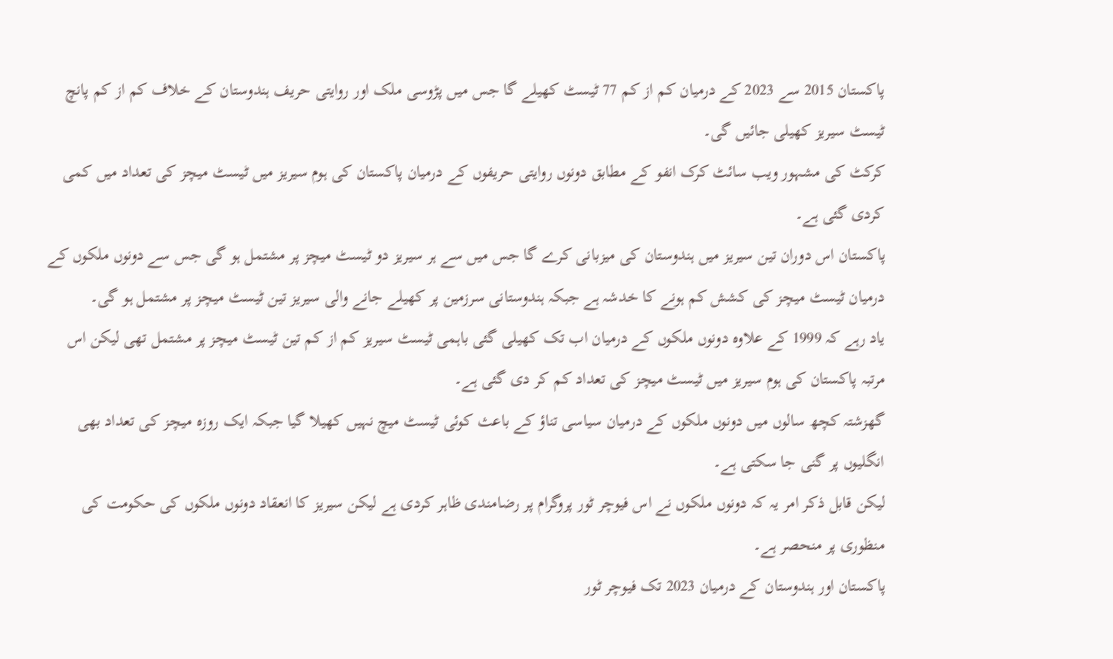پاکستان 2015 سے 2023 کے درمیان کم از کم 77 ٹیسٹ کھیلے گا جس میں پڑوسی ملک اور روایتی حریف ہندوستان کے خلاف کم از کم پانچ ٹیسٹ سیریز کھیلی جائیں گی۔
کرکٹ کی مشہور ویب سائٹ کرک انفو کے مطابق دونوں روایتی حریفوں کے درمیان پاکستان کی ہوم سیریز میں ٹیسٹ میچز کی تعداد میں کمی کردی گئی ہے۔
پاکستان اس دوران تین سیریز میں ہندوستان کی میزبانی کرے گا جس میں سے ہر سیریز دو ٹیسٹ میچز پر مشتمل ہو گی جس سے دونوں ملکوں کے درمیان ٹیسٹ میچز کی کشش کم ہونے کا خدشہ ہے جبکہ ہندوستانی سرزمین پر کھیلے جانے والی سیریز تین ٹیسٹ میچز پر مشتمل ہو گی۔
یاد رہے کہ 1999 کے علاوہ دونوں ملکوں کے درمیان اب تک کھیلی گئی باہمی ٹیسٹ سیریز کم از کم تین ٹیسٹ میچز پر مشتمل تھی لیکن اس مرتبہ پاکستان کی ہوم سیریز میں ٹیسٹ میچز کی تعداد کم کر دی گئی ہے۔
گھزشتہ کچھ سالوں میں دونوں ملکوں کے درمیان سیاسی تناؤ کے باعث کوئی ٹیسٹ میچ نہیں کھیلا گیا جبکہ ایک روزہ میچز کی تعداد بھی انگلیوں پر گنی جا سکتی ہے۔
لیکن قابل ذکر امر یہ کہ دونوں ملکوں نے اس فیوچر ٹور پروگرام پر رضامندی ظاہر کردی ہے لیکن سیریز کا انعقاد دونوں ملکوں کی حکومت کی منظوری پر منحصر ہے۔
پاکستان اور ہندوستان کے درمیان 2023 تک فیوچر ٹور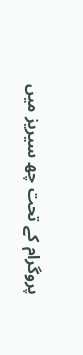پروگرام کے تحت چھ سیریز میں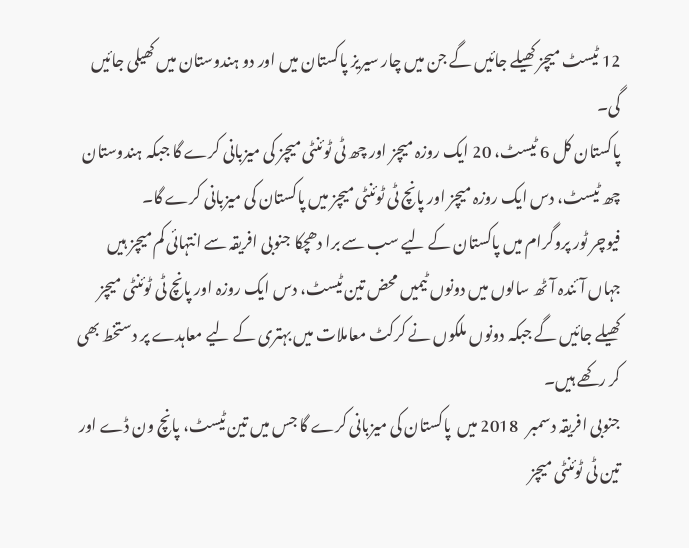12 ٹیسٹ میچز کھیلے جائیں گے جن میں چار سیریز پاکستان میں اور دو ہندوستان میں کھیلی جائیں گی۔
پاکستان کل 6 ٹیسٹ، 20 ایک روزہ میچز اور چھ ٹی ٹوئنٹی میچز کی میزبانی کرے گا جبکہ ہندوستان چھ ٹیسٹ، دس ایک روزہ میچز اور پانچ ٹی ٹوئنٹی میچز میں پاکستان کی میزبانی کرے گا۔
فیوچر ٹور پروگرام میں پاکستان کے لیے سب سے برا دھچکا جنوبی افریقہ سے انتہائی کم میچز ہیں جہاں آئندہ آٹھ سالوں میں دونوں ٹیمیں محض تین ٹیسٹ، دس ایک روزہ اور پانچ ٹی ٹوئنٹی میچز کھیلے جائیں گے جبکہ دونوں ملکوں نے کرکٹ معاملات میں بہتری کے لیے معاہدے پر دستخط بھی کر رکھے ہیں۔
جنوبی افریقہ دسمبر   2018 میں  پاکستان کی میزبانی کرے گا جس میں تین ٹیسٹ، پانچ ون ڈے اور تین ٹی ٹوئنٹی میچز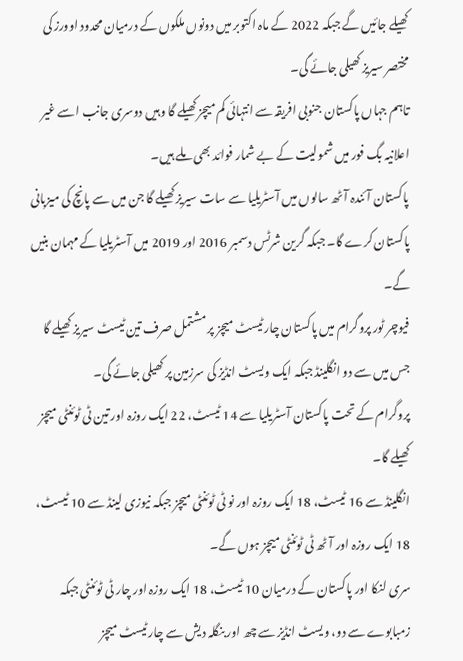کھیلے جائیں گے جبکہ 2022 کے ماہ اکتوبر میں دونوں ملکوں کے درمیان محدود اوورز کی مختصر سیریز کھیلی جائے گی۔
تاہم جہاں پاکستان جنوبی افریقہ سے انتہائی کم میچز کھیلے گا وہیں دوسری جانب اسے غیر اعلانیہ بگ فور میں شمولیت کے بے شمار فوائد بھی ملے ہیں۔
پاکستان آئندہ آٹھ سالوں میں آسٹریلیا سے سات سیریز کھیلے گا جن میں سے پانچ کی میزبانی پاکستان کرے گا۔ جبکہ گرین شرٹس دسمبر 2016 اور 2019 میں آسٹریلیا کے مہمان بنیں گے۔
فیوچر ٹور پروگرام میں پاکستان چار ٹیسٹ میچز پر مشتمل صرف تین ٹیسٹ سیریز کھیلے گا جس میں سے دو انگلینڈ جبکہ ایک ویسٹ انڈیز کی سرزمین پر کھیلی جائے گی۔
پروگرام کے تحت پاکستان آسٹریلیا سے 14 ٹیسٹ، 22 ایک روزہ اور تین ٹی ٹوئنٹی میچز کھیلے گا۔
انگلینڈ سے 16 ٹیسٹ، 18 ایک روزہ اور نو ٹی ٹوئنٹی میچز جبکہ نیوزی لینڈ سے 10 ٹیسٹ، 18 ایک روزہ اور آٹھ ٹی ٹوئنٹی میچز ہوں گے۔
سری لنکا اور پاکستان کے درمیان 10 ٹیسٹ، 18 ایک روزہ اور چار ٹی ٹوئنٹی جبکہ زمبابوے سے دو، ویسٹ انڈیز سے چھ اور بنگلہ دیش سے چار ٹیسٹ میچز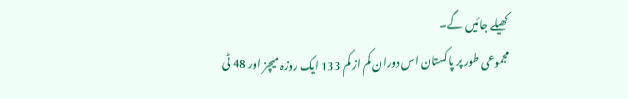کھیلے جائیں گے۔
مجموعی طور پر پاکستان اس دوران کم از کم 133 ایک روزہ میچز اور 48 ٹی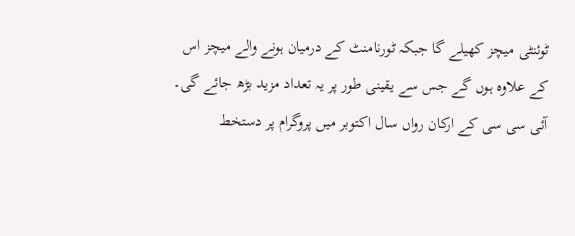ٹوئنٹی میچز کھیلے گا جبکہ ٹورنامنٹ کے درمیان ہونے والے میچز اس کے علاوہ ہوں گے جس سے یقینی طور پر یہ تعداد مزید بڑھ جائے گی۔
آئی سی سی کے ارکان رواں سال اکتوبر میں پروگرام پر دستخط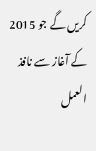کریں گے جو 2015 کے آغاز سے نافذ العمل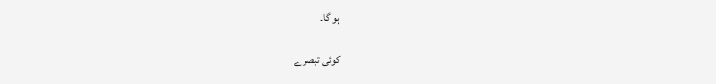ہو گا۔

کوئی تبصرے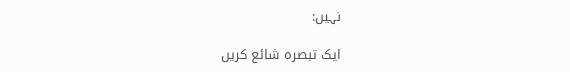نہیں:

ایک تبصرہ شائع کریں